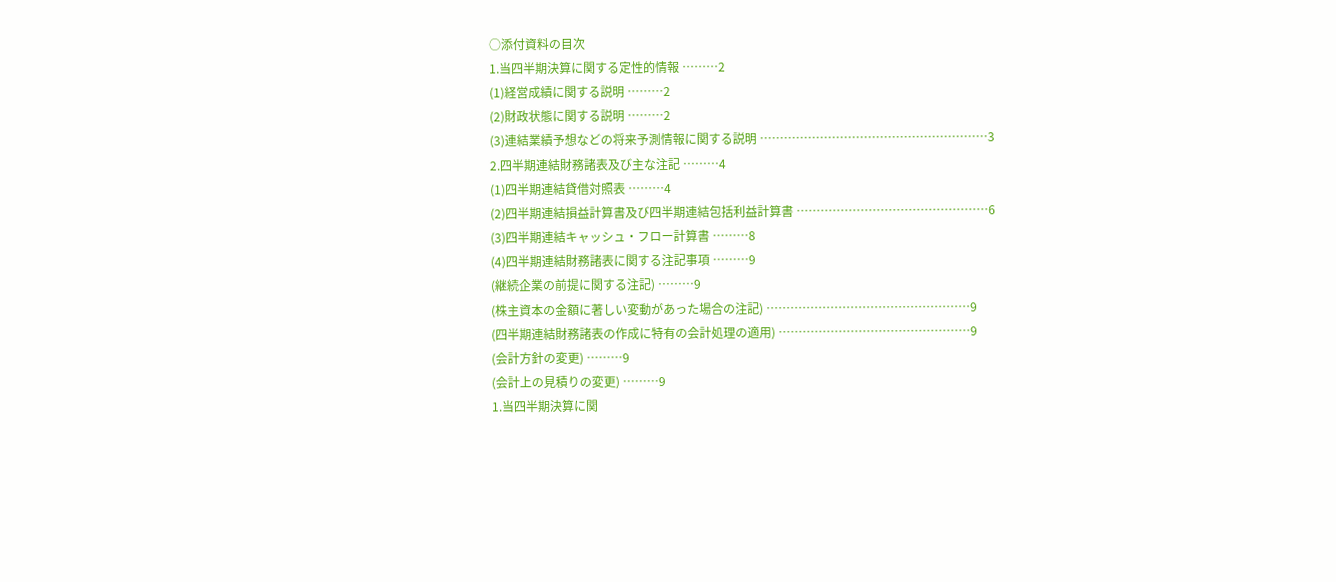○添付資料の目次
1.当四半期決算に関する定性的情報 ………2
(1)経営成績に関する説明 ………2
(2)財政状態に関する説明 ………2
(3)連結業績予想などの将来予測情報に関する説明 …………………………………………………3
2.四半期連結財務諸表及び主な注記 ………4
(1)四半期連結貸借対照表 ………4
(2)四半期連結損益計算書及び四半期連結包括利益計算書 …………………………………………6
(3)四半期連結キャッシュ・フロー計算書 ………8
(4)四半期連結財務諸表に関する注記事項 ………9
(継続企業の前提に関する注記) ………9
(株主資本の金額に著しい変動があった場合の注記) ……………………………………………9
(四半期連結財務諸表の作成に特有の会計処理の適用) …………………………………………9
(会計方針の変更) ………9
(会計上の見積りの変更) ………9
1.当四半期決算に関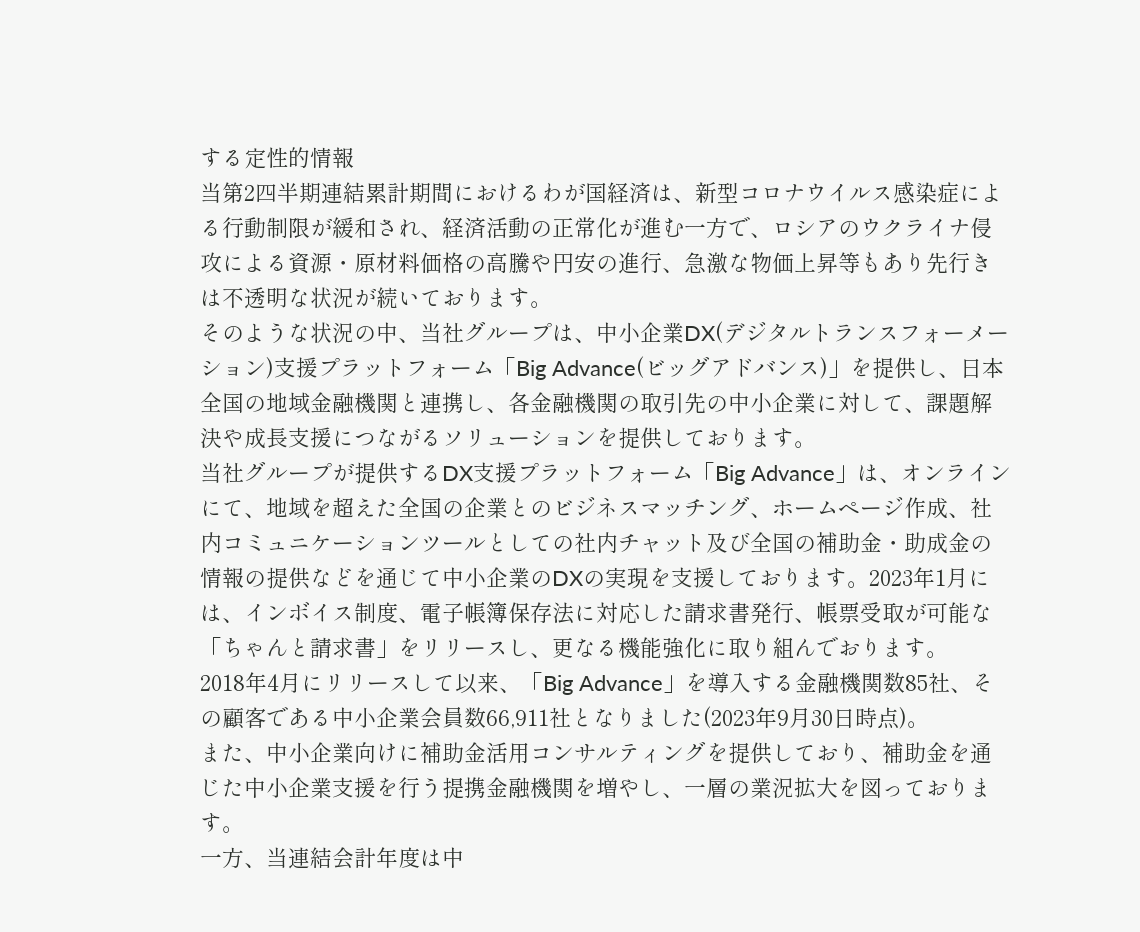する定性的情報
当第2四半期連結累計期間におけるわが国経済は、新型コロナウイルス感染症による行動制限が緩和され、経済活動の正常化が進む一方で、ロシアのウクライナ侵攻による資源・原材料価格の高騰や円安の進行、急激な物価上昇等もあり先行きは不透明な状況が続いております。
そのような状況の中、当社グループは、中小企業DX(デジタルトランスフォーメーション)支援プラットフォーム「Big Advance(ビッグアドバンス)」を提供し、日本全国の地域金融機関と連携し、各金融機関の取引先の中小企業に対して、課題解決や成長支援につながるソリューションを提供しております。
当社グループが提供するDX支援プラットフォーム「Big Advance」は、オンラインにて、地域を超えた全国の企業とのビジネスマッチング、ホームページ作成、社内コミュニケーションツールとしての社内チャット及び全国の補助金・助成金の情報の提供などを通じて中小企業のDXの実現を支援しております。2023年1月には、インボイス制度、電子帳簿保存法に対応した請求書発行、帳票受取が可能な「ちゃんと請求書」をリリースし、更なる機能強化に取り組んでおります。
2018年4月にリリースして以来、「Big Advance」を導入する金融機関数85社、その顧客である中小企業会員数66,911社となりました(2023年9月30日時点)。
また、中小企業向けに補助金活用コンサルティングを提供しており、補助金を通じた中小企業支援を行う提携金融機関を増やし、一層の業況拡大を図っております。
一方、当連結会計年度は中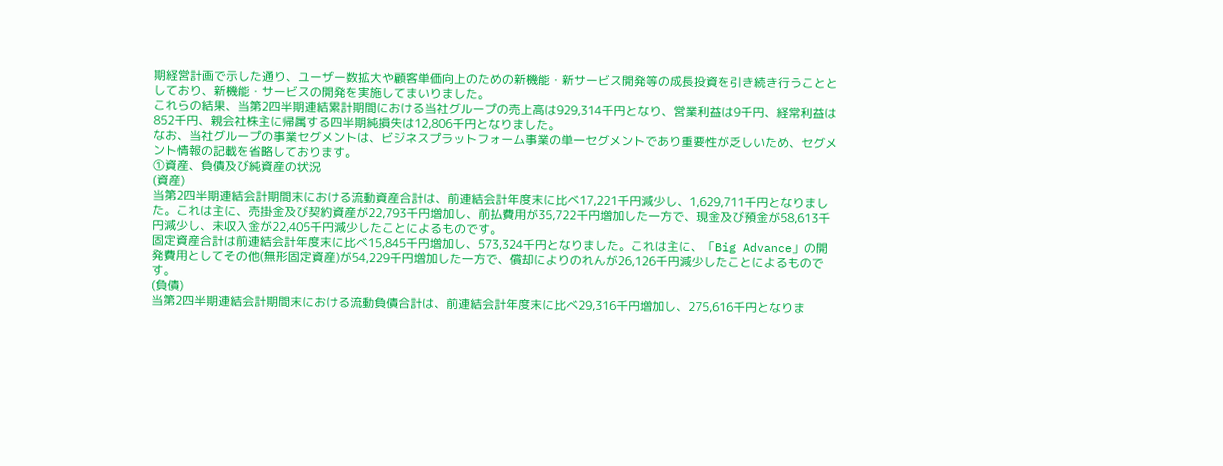期経営計画で示した通り、ユーザー数拡大や顧客単価向上のための新機能・新サービス開発等の成長投資を引き続き行うこととしており、新機能・サービスの開発を実施してまいりました。
これらの結果、当第2四半期連結累計期間における当社グループの売上高は929,314千円となり、営業利益は9千円、経常利益は852千円、親会社株主に帰属する四半期純損失は12,806千円となりました。
なお、当社グループの事業セグメントは、ビジネスプラットフォーム事業の単一セグメントであり重要性が乏しいため、セグメント情報の記載を省略しております。
①資産、負債及び純資産の状況
(資産)
当第2四半期連結会計期間末における流動資産合計は、前連結会計年度末に比べ17,221千円減少し、1,629,711千円となりました。これは主に、売掛金及び契約資産が22,793千円増加し、前払費用が35,722千円増加した一方で、現金及び預金が58,613千円減少し、未収入金が22,405千円減少したことによるものです。
固定資産合計は前連結会計年度末に比べ15,845千円増加し、573,324千円となりました。これは主に、「Big Advance」の開発費用としてその他(無形固定資産)が54,229千円増加した一方で、償却によりのれんが26,126千円減少したことによるものです。
(負債)
当第2四半期連結会計期間末における流動負債合計は、前連結会計年度末に比べ29,316千円増加し、275,616千円となりま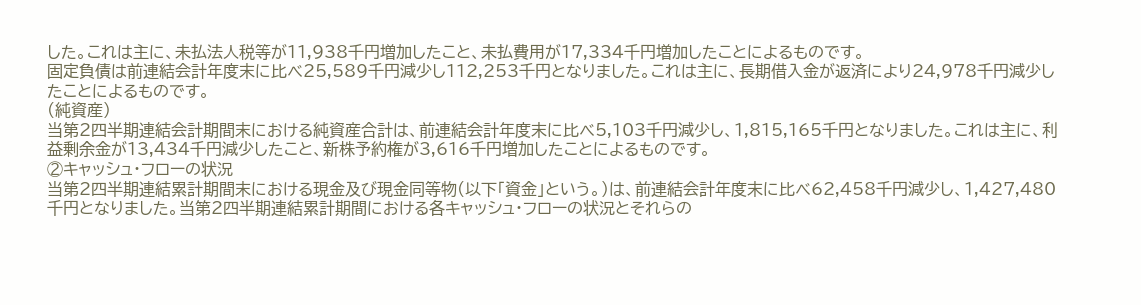した。これは主に、未払法人税等が11,938千円増加したこと、未払費用が17,334千円増加したことによるものです。
固定負債は前連結会計年度末に比べ25,589千円減少し112,253千円となりました。これは主に、長期借入金が返済により24,978千円減少したことによるものです。
(純資産)
当第2四半期連結会計期間末における純資産合計は、前連結会計年度末に比べ5,103千円減少し、1,815,165千円となりました。これは主に、利益剰余金が13,434千円減少したこと、新株予約権が3,616千円増加したことによるものです。
②キャッシュ・フローの状況
当第2四半期連結累計期間末における現金及び現金同等物(以下「資金」という。)は、前連結会計年度末に比べ62,458千円減少し、1,427,480千円となりました。当第2四半期連結累計期間における各キャッシュ・フローの状況とそれらの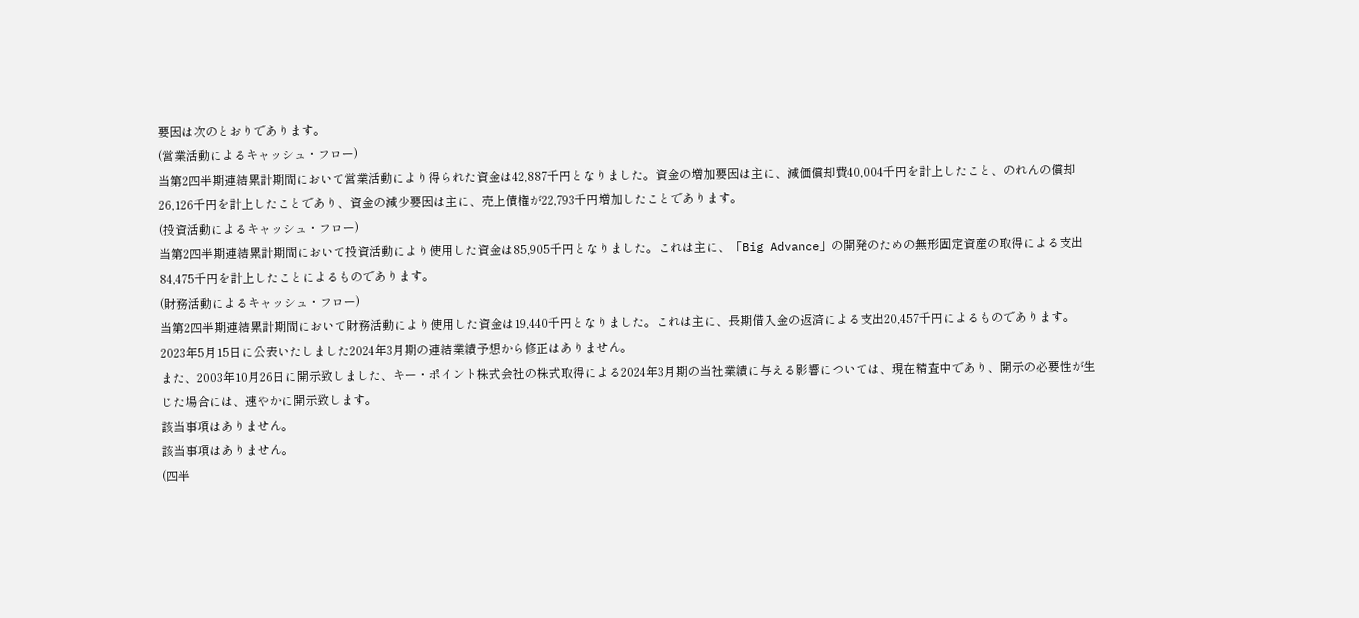要因は次のとおりであります。
(営業活動によるキャッシュ・フロー)
当第2四半期連結累計期間において営業活動により得られた資金は42,887千円となりました。資金の増加要因は主に、減価償却費40,004千円を計上したこと、のれんの償却26,126千円を計上したことであり、資金の減少要因は主に、売上債権が22,793千円増加したことであります。
(投資活動によるキャッシュ・フロー)
当第2四半期連結累計期間において投資活動により使用した資金は85,905千円となりました。これは主に、「Big Advance」の開発のための無形固定資産の取得による支出84,475千円を計上したことによるものであります。
(財務活動によるキャッシュ・フロー)
当第2四半期連結累計期間において財務活動により使用した資金は19,440千円となりました。これは主に、長期借入金の返済による支出20,457千円によるものであります。
2023年5月15日に公表いたしました2024年3月期の連結業績予想から修正はありません。
また、2003年10月26日に開示致しました、キー・ポイント株式会社の株式取得による2024年3月期の当社業績に与える影響については、現在精査中であり、開示の必要性が生じた場合には、速やかに開示致します。
該当事項はありません。
該当事項はありません。
(四半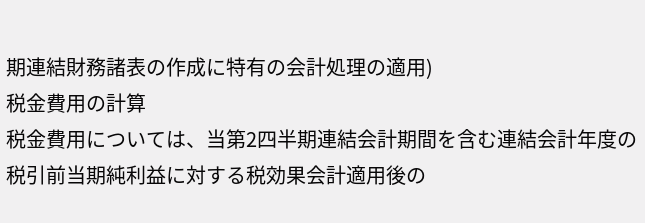期連結財務諸表の作成に特有の会計処理の適用)
税金費用の計算
税金費用については、当第2四半期連結会計期間を含む連結会計年度の税引前当期純利益に対する税効果会計適用後の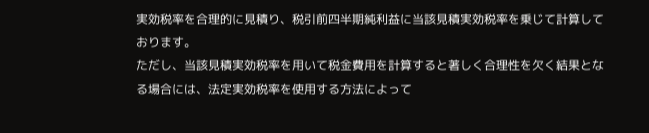実効税率を合理的に見積り、税引前四半期純利益に当該見積実効税率を乗じて計算しております。
ただし、当該見積実効税率を用いて税金費用を計算すると著しく合理性を欠く結果となる場合には、法定実効税率を使用する方法によって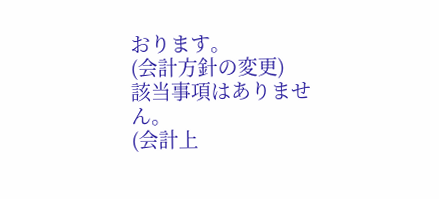おります。
(会計方針の変更)
該当事項はありません。
(会計上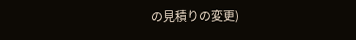の見積りの変更)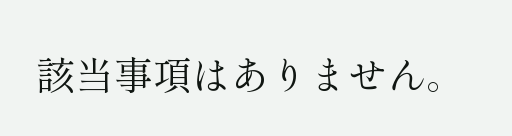該当事項はありません。